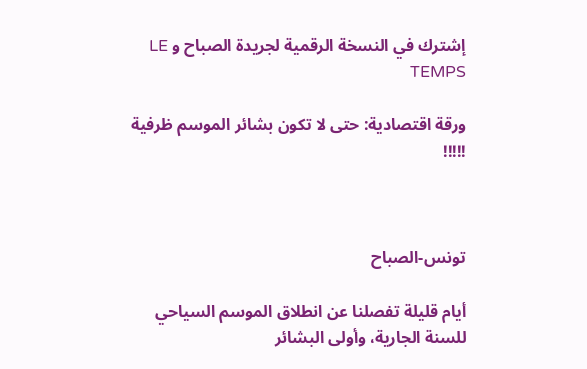إشترك في النسخة الرقمية لجريدة الصباح و LE TEMPS

ورقة اقتصادية: حتى لا تكون بشائر الموسم ظرفية !!!!!



تونس-الصباح

أيام قليلة تفصلنا عن انطلاق الموسم السياحي للسنة الجارية، وأولى البشائر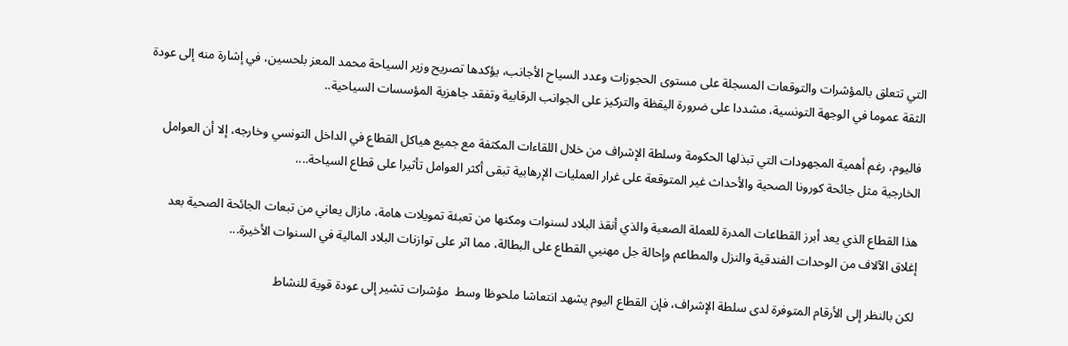التي تتعلق بالمؤشرات والتوقعات المسجلة على مستوى الحجوزات وعدد السياح الأجانب، يؤكدها تصريح وزير السياحة محمد المعز بلحسين، في إشارة منه إلى عودة الثقة عموما في الوجهة التونسية، مشددا على ضرورة اليقظة والتركيز على الجوانب الرقابية وتفقد جاهزية المؤسسات السياحية..

فاليوم، رغم أهمية المجهودات التي تبذلها الحكومة وسلطة الإشراف من خلال اللقاءات المكثفة مع جميع هياكل القطاع في الداخل التونسي وخارجه، إلا أن العوامل الخارجية مثل جائحة كورونا الصحية والأحداث غير المتوقعة على غرار العمليات الإرهابية تبقى أكثر العوامل تأثيرا على قطاع السياحة....

هذا القطاع الذي يعد أبرز القطاعات المدرة للعملة الصعبة والذي أنقذ البلاد لسنوات ومكنها من تعبئة تمويلات هامة، مازال يعاني من تبعات الجائحة الصحية بعد إغلاق الآلاف من الوحدات الفندقية والنزل والمطاعم وإحالة جل مهنيي القطاع على البطالة، مما اثر على توازنات البلاد المالية في السنوات الأخيرة...

لكن بالنظر إلى الأرقام المتوفرة لدى سلطة الإشراف، فإن القطاع اليوم يشهد انتعاشا ملحوظا وسط  مؤشرات تشير إلى عودة قوية للنشاط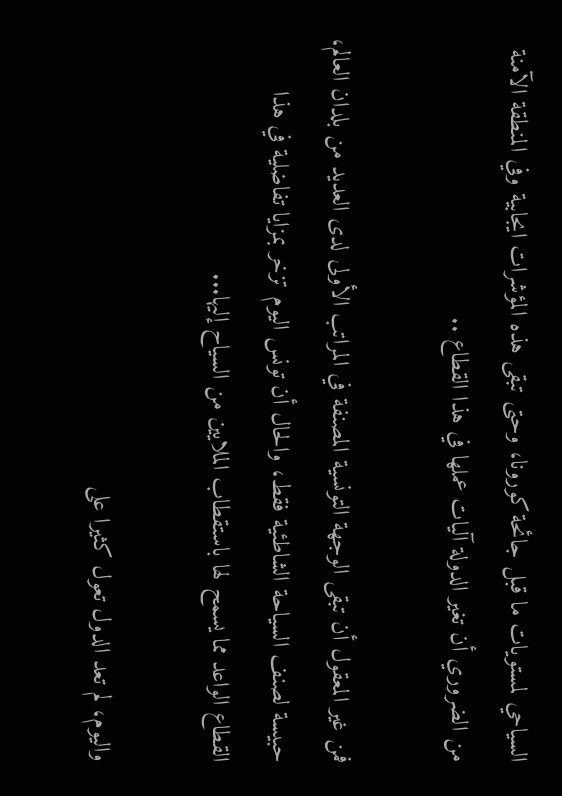السياحي لمستويات ما قبل جائحة كورونا، وحتى تبقى هذه المؤشرات ايجابية وفي المنطقة الآمنة من الضروري أن تغير الدولة آليات عملها في هذا القطاع ..

فمن غير المعقول أن تبقى الوجهة التونسية المصنفة في المراتب الأولى لدى العديد من بلدان العالم، حبيسة لصنف السياحة الشاطئية فقط، والحال أن تونس اليوم تزخر بمزايا تفاضلية في هذا القطاع الواعد مما يسمح لها باستقطاب الملايين من السياح إليها...

واليوم، لم تعد الدول تعول كثيرا على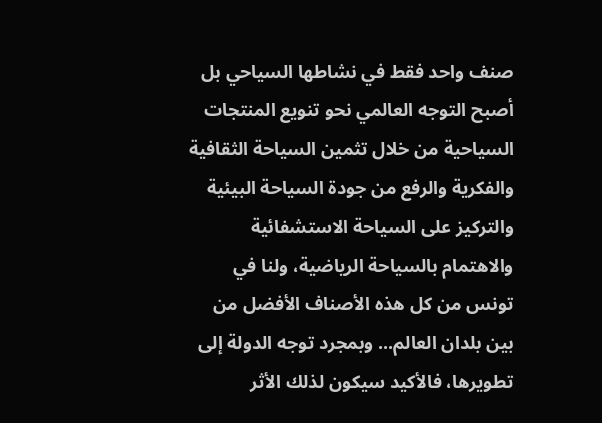صنف واحد فقط في نشاطها السياحي بل أصبح التوجه العالمي نحو تنويع المنتجات السياحية من خلال تثمين السياحة الثقافية والفكرية والرفع من جودة السياحة البيئية والتركيز على السياحة الاستشفائية والاهتمام بالسياحة الرياضية، ولنا في تونس من كل هذه الأصناف الأفضل من بين بلدان العالم... وبمجرد توجه الدولة إلى تطويرها، فالأكيد سيكون لذلك الأثر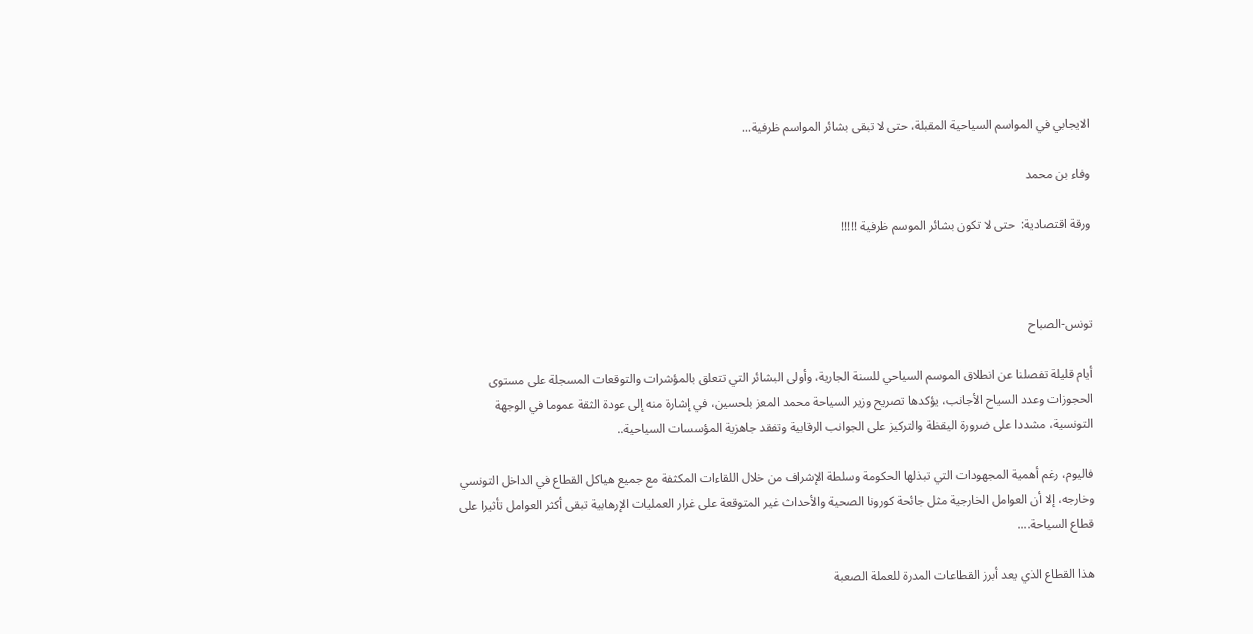الايجابي في المواسم السياحية المقبلة، حتى لا تبقى بشائر المواسم ظرفية...

وفاء بن محمد

ورقة اقتصادية:  حتى لا تكون بشائر الموسم ظرفية !!!!!



تونس-الصباح

أيام قليلة تفصلنا عن انطلاق الموسم السياحي للسنة الجارية، وأولى البشائر التي تتعلق بالمؤشرات والتوقعات المسجلة على مستوى الحجوزات وعدد السياح الأجانب، يؤكدها تصريح وزير السياحة محمد المعز بلحسين، في إشارة منه إلى عودة الثقة عموما في الوجهة التونسية، مشددا على ضرورة اليقظة والتركيز على الجوانب الرقابية وتفقد جاهزية المؤسسات السياحية..

فاليوم، رغم أهمية المجهودات التي تبذلها الحكومة وسلطة الإشراف من خلال اللقاءات المكثفة مع جميع هياكل القطاع في الداخل التونسي وخارجه، إلا أن العوامل الخارجية مثل جائحة كورونا الصحية والأحداث غير المتوقعة على غرار العمليات الإرهابية تبقى أكثر العوامل تأثيرا على قطاع السياحة....

هذا القطاع الذي يعد أبرز القطاعات المدرة للعملة الصعبة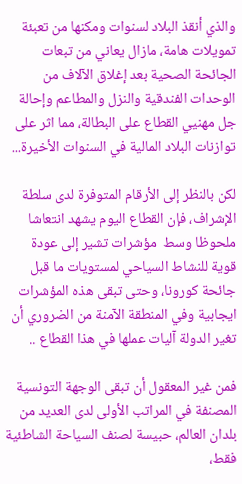والذي أنقذ البلاد لسنوات ومكنها من تعبئة تمويلات هامة، مازال يعاني من تبعات الجائحة الصحية بعد إغلاق الآلاف من الوحدات الفندقية والنزل والمطاعم وإحالة جل مهنيي القطاع على البطالة، مما اثر على توازنات البلاد المالية في السنوات الأخيرة...

لكن بالنظر إلى الأرقام المتوفرة لدى سلطة الإشراف، فإن القطاع اليوم يشهد انتعاشا ملحوظا وسط  مؤشرات تشير إلى عودة قوية للنشاط السياحي لمستويات ما قبل جائحة كورونا، وحتى تبقى هذه المؤشرات ايجابية وفي المنطقة الآمنة من الضروري أن تغير الدولة آليات عملها في هذا القطاع ..

فمن غير المعقول أن تبقى الوجهة التونسية المصنفة في المراتب الأولى لدى العديد من بلدان العالم، حبيسة لصنف السياحة الشاطئية فقط،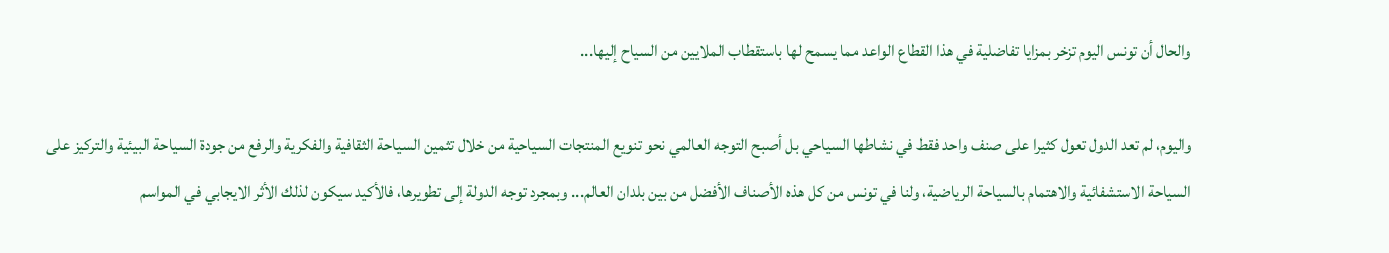والحال أن تونس اليوم تزخر بمزايا تفاضلية في هذا القطاع الواعد مما يسمح لها باستقطاب الملايين من السياح إليها...

واليوم، لم تعد الدول تعول كثيرا على صنف واحد فقط في نشاطها السياحي بل أصبح التوجه العالمي نحو تنويع المنتجات السياحية من خلال تثمين السياحة الثقافية والفكرية والرفع من جودة السياحة البيئية والتركيز على السياحة الاستشفائية والاهتمام بالسياحة الرياضية، ولنا في تونس من كل هذه الأصناف الأفضل من بين بلدان العالم... وبمجرد توجه الدولة إلى تطويرها، فالأكيد سيكون لذلك الأثر الايجابي في المواسم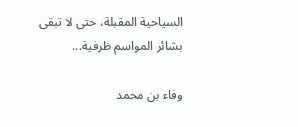السياحية المقبلة، حتى لا تبقى بشائر المواسم ظرفية...

وفاء بن محمد